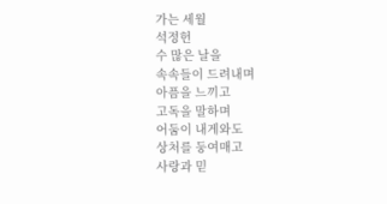가는 세월
석정헌
수 많은 날을
속속들이 드려내며
아픔을 느끼고
고독을 말하며
어둠이 내게와도
상처를 둥여매고
사랑과 믿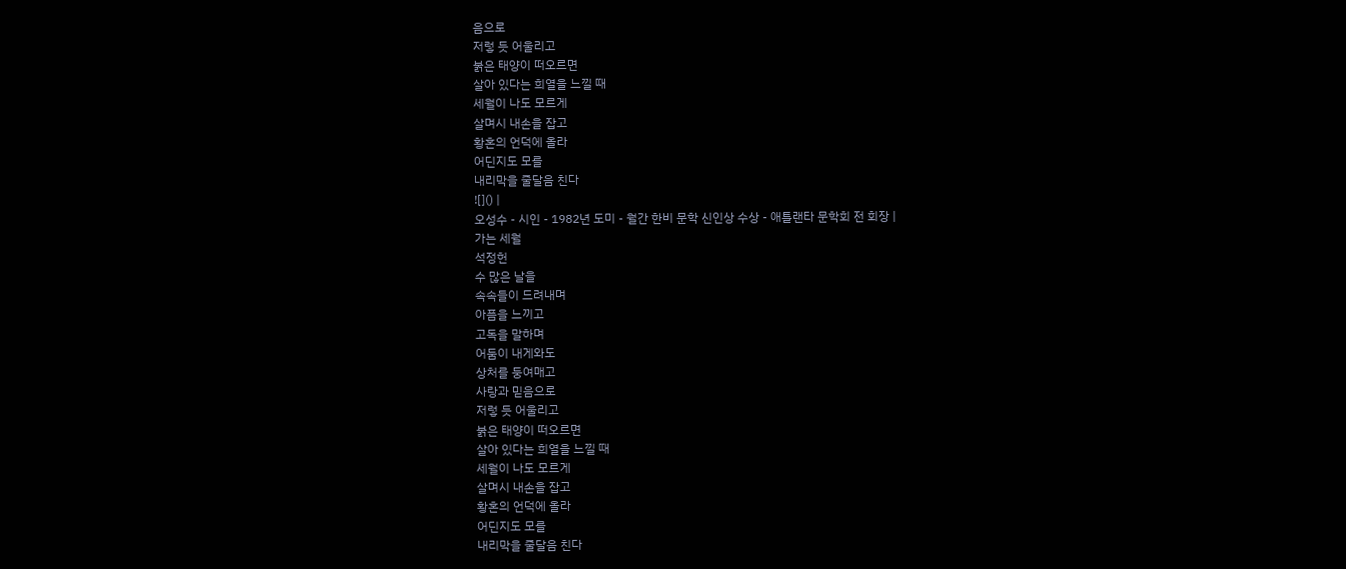음으로
저렇 듯 어울리고
붉은 태양이 떠오르면
살아 있다는 희열을 느낄 때
세월이 나도 모르게
살며시 내손을 잡고
황혼의 언덕에 올라
어딘지도 모를
내리막을 줄달음 친다
![]() |
오성수 - 시인 - 1982년 도미 - 월간 한비 문학 신인상 수상 - 애틀랜타 문학회 전 회장 |
가는 세월
석정헌
수 많은 날을
속속들이 드려내며
아픔을 느끼고
고독을 말하며
어둠이 내게와도
상처를 둥여매고
사랑과 믿음으로
저렇 듯 어울리고
붉은 태양이 떠오르면
살아 있다는 희열을 느낄 때
세월이 나도 모르게
살며시 내손을 잡고
황혼의 언덕에 올라
어딘지도 모를
내리막을 줄달음 친다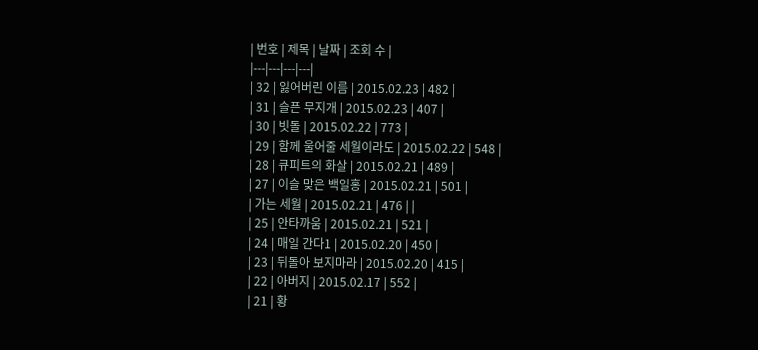| 번호 | 제목 | 날짜 | 조회 수 |
|---|---|---|---|
| 32 | 잃어버린 이름 | 2015.02.23 | 482 |
| 31 | 슬픈 무지개 | 2015.02.23 | 407 |
| 30 | 빗돌 | 2015.02.22 | 773 |
| 29 | 함께 울어줄 세월이라도 | 2015.02.22 | 548 |
| 28 | 큐피트의 화살 | 2015.02.21 | 489 |
| 27 | 이슬 맞은 백일홍 | 2015.02.21 | 501 |
| 가는 세월 | 2015.02.21 | 476 | |
| 25 | 안타까움 | 2015.02.21 | 521 |
| 24 | 매일 간다1 | 2015.02.20 | 450 |
| 23 | 뒤돌아 보지마라 | 2015.02.20 | 415 |
| 22 | 아버지 | 2015.02.17 | 552 |
| 21 | 황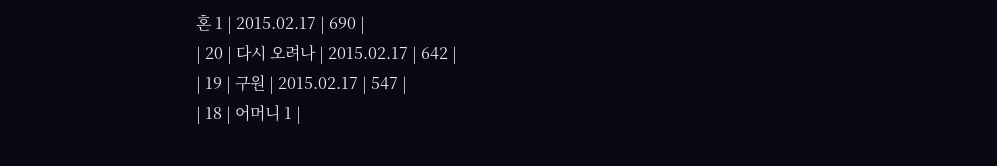혼 1 | 2015.02.17 | 690 |
| 20 | 다시 오려나 | 2015.02.17 | 642 |
| 19 | 구원 | 2015.02.17 | 547 |
| 18 | 어머니 1 |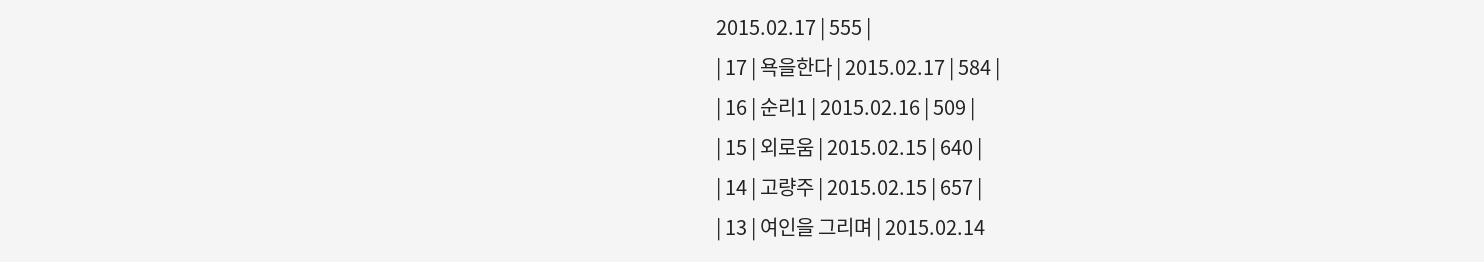2015.02.17 | 555 |
| 17 | 욕을한다 | 2015.02.17 | 584 |
| 16 | 순리1 | 2015.02.16 | 509 |
| 15 | 외로움 | 2015.02.15 | 640 |
| 14 | 고량주 | 2015.02.15 | 657 |
| 13 | 여인을 그리며 | 2015.02.14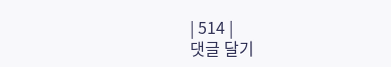| 514 |
댓글 달기